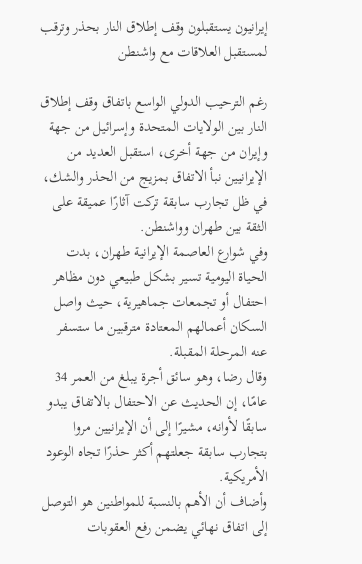إيرانيون يستقبلون وقف إطلاق النار بحذر وترقب لمستقبل العلاقات مع واشنطن

رغم الترحيب الدولي الواسع باتفاق وقف إطلاق النار بين الولايات المتحدة وإسرائيل من جهة وإيران من جهة أخرى، استقبل العديد من الإيرانيين نبأ الاتفاق بمزيج من الحذر والشك، في ظل تجارب سابقة تركت آثارًا عميقة على الثقة بين طهران وواشنطن.
وفي شوارع العاصمة الإيرانية طهران، بدت الحياة اليومية تسير بشكل طبيعي دون مظاهر احتفال أو تجمعات جماهيرية، حيث واصل السكان أعمالهم المعتادة مترقبين ما ستسفر عنه المرحلة المقبلة.
وقال رضا، وهو سائق أجرة يبلغ من العمر 34 عامًا، إن الحديث عن الاحتفال بالاتفاق يبدو سابقًا لأوانه، مشيرًا إلى أن الإيرانيين مروا بتجارب سابقة جعلتهم أكثر حذرًا تجاه الوعود الأمريكية.
وأضاف أن الأهم بالنسبة للمواطنين هو التوصل إلى اتفاق نهائي يضمن رفع العقوبات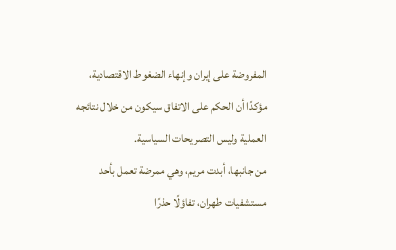المفروضة على إيران وإنهاء الضغوط الاقتصادية، مؤكدًا أن الحكم على الاتفاق سيكون من خلال نتائجه العملية وليس التصريحات السياسية.
من جانبها، أبدت مريم، وهي ممرضة تعمل بأحد مستشفيات طهران، تفاؤلًا حذرًا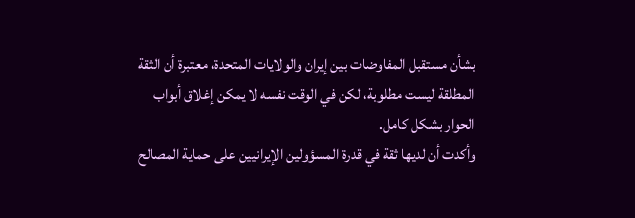بشأن مستقبل المفاوضات بين إيران والولايات المتحدة، معتبرة أن الثقة المطلقة ليست مطلوبة، لكن في الوقت نفسه لا يمكن إغلاق أبواب الحوار بشكل كامل.
وأكدت أن لديها ثقة في قدرة المسؤولين الإيرانيين على حماية المصالح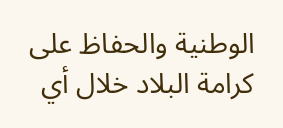الوطنية والحفاظ على كرامة البلاد خلال أي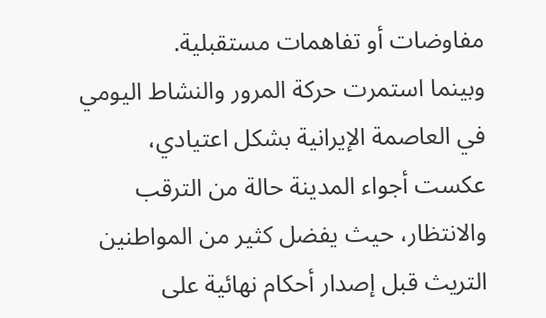مفاوضات أو تفاهمات مستقبلية.
وبينما استمرت حركة المرور والنشاط اليومي في العاصمة الإيرانية بشكل اعتيادي، عكست أجواء المدينة حالة من الترقب والانتظار، حيث يفضل كثير من المواطنين التريث قبل إصدار أحكام نهائية على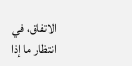الاتفاق، في انتظار ما إذا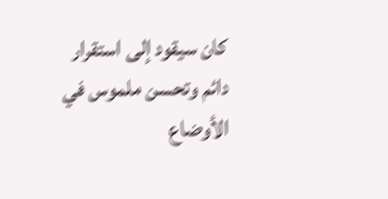كان سيقود إلى استقرار دائم وتحسن ملموس في الأوضاع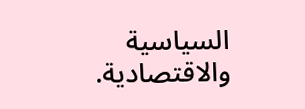السياسية والاقتصادية.